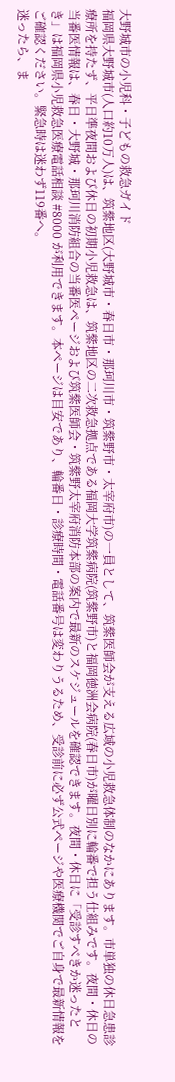大野城市の小児科・子どもの救急ガイド
福岡県大野城市(人口約10万人)は、筑紫地区(大野城市・春日市・那珂川市・筑紫野市・太宰府市)の一員として、筑紫医師会が支える広域の小児救急体制のなかにあります。市単独の休日急患診療所を持たず、平日準夜間および休日の初期小児救急は、筑紫地区の二次救急拠点である福岡大学筑紫病院(筑紫野市)と福岡徳洲会病院(春日市)が曜日別に輪番で担う仕組みです。夜間・休日の当番医情報は、春日・大野城・那珂川消防組合の当番医ページおよび筑紫医師会・筑紫野太宰府消防本部の案内で最新のスケジュールを確認できます。夜間・休日に「受診すべきか迷ったとき」は福岡県小児救急医療電話相談 #8000 が利用できます。本ページは目安であり、輪番日・診療時間・電話番号は変わりうるため、受診前に必ず公式ページや医療機関でご自身で最新情報をご確認ください。緊急時は迷わず119番へ。
迷ったら、ま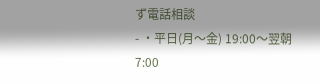ず電話相談
- ・平日(月〜金) 19:00〜翌朝7:00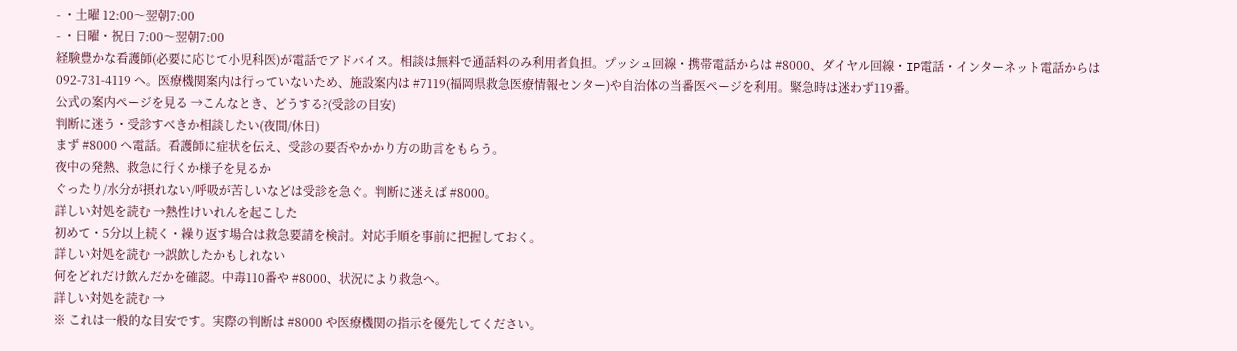- ・土曜 12:00〜翌朝7:00
- ・日曜・祝日 7:00〜翌朝7:00
経験豊かな看護師(必要に応じて小児科医)が電話でアドバイス。相談は無料で通話料のみ利用者負担。プッシュ回線・携帯電話からは #8000、ダイヤル回線・IP電話・インターネット電話からは 092-731-4119 へ。医療機関案内は行っていないため、施設案内は #7119(福岡県救急医療情報センター)や自治体の当番医ページを利用。緊急時は迷わず119番。
公式の案内ページを見る →こんなとき、どうする?(受診の目安)
判断に迷う・受診すべきか相談したい(夜間/休日)
まず #8000 へ電話。看護師に症状を伝え、受診の要否やかかり方の助言をもらう。
夜中の発熱、救急に行くか様子を見るか
ぐったり/水分が摂れない/呼吸が苦しいなどは受診を急ぐ。判断に迷えば #8000。
詳しい対処を読む →熱性けいれんを起こした
初めて・5分以上続く・繰り返す場合は救急要請を検討。対応手順を事前に把握しておく。
詳しい対処を読む →誤飲したかもしれない
何をどれだけ飲んだかを確認。中毒110番や #8000、状況により救急へ。
詳しい対処を読む →
※ これは一般的な目安です。実際の判断は #8000 や医療機関の指示を優先してください。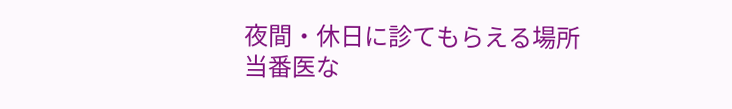夜間・休日に診てもらえる場所
当番医な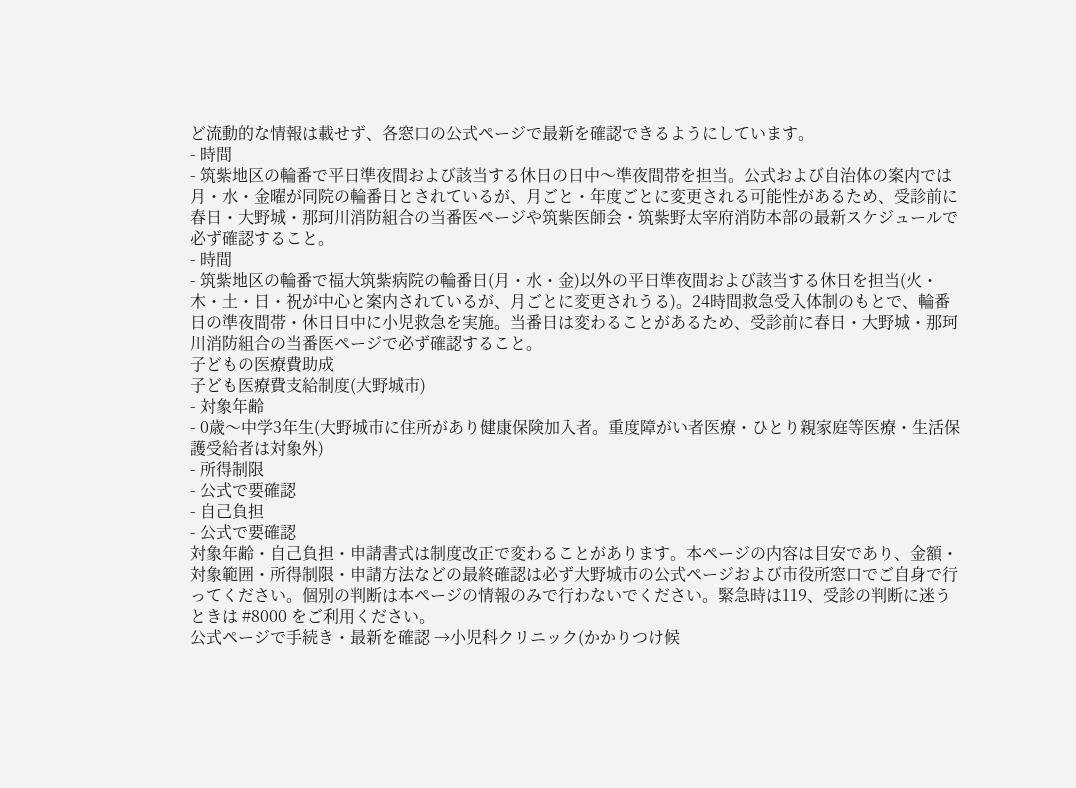ど流動的な情報は載せず、各窓口の公式ページで最新を確認できるようにしています。
- 時間
- 筑紫地区の輪番で平日準夜間および該当する休日の日中〜準夜間帯を担当。公式および自治体の案内では月・水・金曜が同院の輪番日とされているが、月ごと・年度ごとに変更される可能性があるため、受診前に春日・大野城・那珂川消防組合の当番医ページや筑紫医師会・筑紫野太宰府消防本部の最新スケジュールで必ず確認すること。
- 時間
- 筑紫地区の輪番で福大筑紫病院の輪番日(月・水・金)以外の平日準夜間および該当する休日を担当(火・木・土・日・祝が中心と案内されているが、月ごとに変更されうる)。24時間救急受入体制のもとで、輪番日の準夜間帯・休日日中に小児救急を実施。当番日は変わることがあるため、受診前に春日・大野城・那珂川消防組合の当番医ページで必ず確認すること。
子どもの医療費助成
子ども医療費支給制度(大野城市)
- 対象年齢
- 0歳〜中学3年生(大野城市に住所があり健康保険加入者。重度障がい者医療・ひとり親家庭等医療・生活保護受給者は対象外)
- 所得制限
- 公式で要確認
- 自己負担
- 公式で要確認
対象年齢・自己負担・申請書式は制度改正で変わることがあります。本ページの内容は目安であり、金額・対象範囲・所得制限・申請方法などの最終確認は必ず大野城市の公式ページおよび市役所窓口でご自身で行ってください。個別の判断は本ページの情報のみで行わないでください。緊急時は119、受診の判断に迷うときは #8000 をご利用ください。
公式ページで手続き・最新を確認 →小児科クリニック(かかりつけ候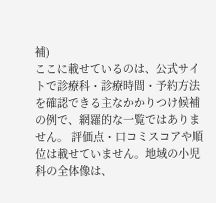補)
ここに載せているのは、公式サイトで診療科・診療時間・予約方法を確認できる主なかかりつけ候補の例で、網羅的な一覧ではありません。 評価点・口コミスコアや順位は載せていません。地域の小児科の全体像は、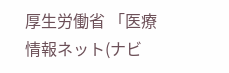厚生労働省 「医療情報ネット(ナビ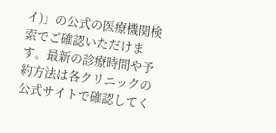イ)」の公式の医療機関検索でご確認いただけます。最新の診療時間や予約方法は各クリニックの公式サイトで確認してく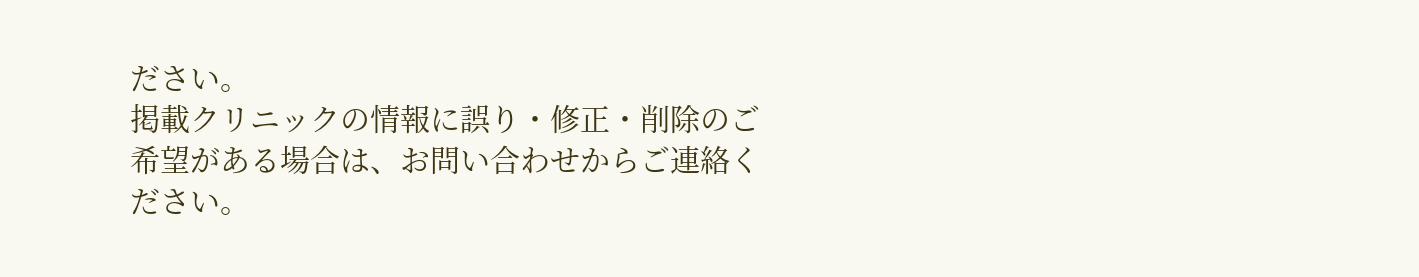ださい。
掲載クリニックの情報に誤り・修正・削除のご希望がある場合は、お問い合わせからご連絡ください。